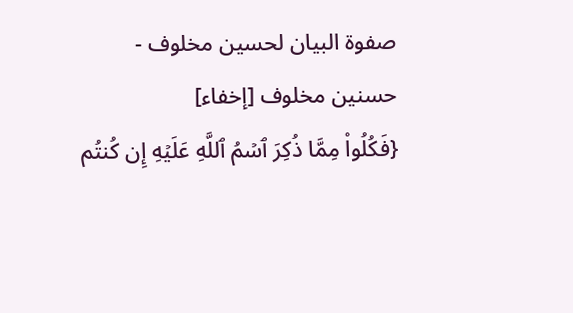صفوة البيان لحسين مخلوف - حسنين مخلوف [إخفاء]
{فَكُلُواْ مِمَّا ذُكِرَ ٱسۡمُ ٱللَّهِ عَلَيۡهِ إِن كُنتُم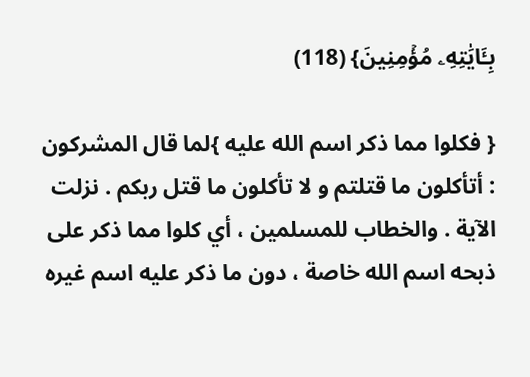بِـَٔايَٰتِهِۦ مُؤۡمِنِينَ} (118)

{ فكلوا مما ذكر اسم الله عليه }لما قال المشركون : أتأكلون ما قتلتم و لا تأكلون ما قتل ربكم . نزلت الآية . والخطاب للمسلمين ، أي كلوا مما ذكر على ذبحه اسم الله خاصة ، دون ما ذكر عليه اسم غيره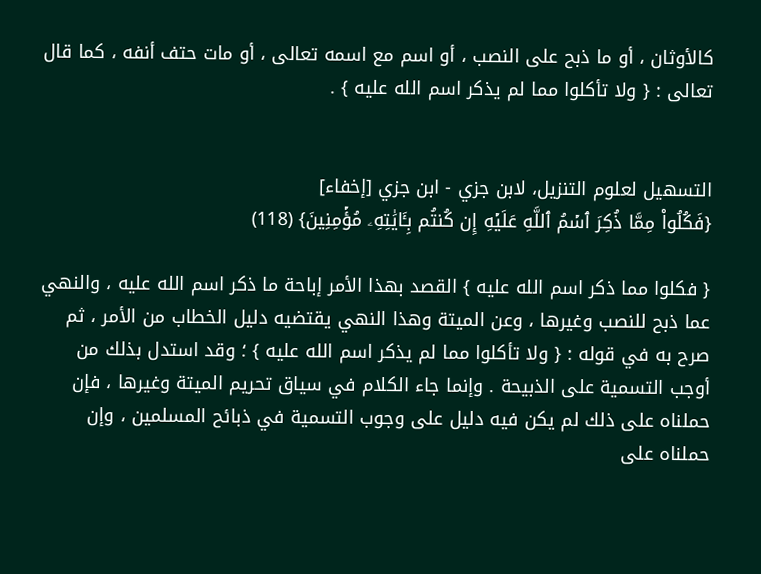كالأوثان ، أو ما ذبح على النصب ، أو اسم مع اسمه تعالى ، أو مات حتف أنفه ، كما قال تعالى : { ولا تأكلوا مما لم يذكر اسم الله عليه } .


التسهيل لعلوم التنزيل، لابن جزي - ابن جزي [إخفاء]
{فَكُلُواْ مِمَّا ذُكِرَ ٱسۡمُ ٱللَّهِ عَلَيۡهِ إِن كُنتُم بِـَٔايَٰتِهِۦ مُؤۡمِنِينَ} (118)

{ فكلوا مما ذكر اسم الله عليه } القصد بهذا الأمر إباحة ما ذكر اسم الله عليه ، والنهي عما ذبح للنصب وغيرها ، وعن الميتة وهذا النهي يقتضيه دليل الخطاب من الأمر ، ثم صرح به في قوله : { ولا تأكلوا مما لم يذكر اسم الله عليه } ؛ وقد استدل بذلك من أوجب التسمية على الذبيحة . وإنما جاء الكلام في سياق تحريم الميتة وغيرها ، فإن حملناه على ذلك لم يكن فيه دليل على وجوب التسمية في ذبائح المسلمين ، وإن حملناه على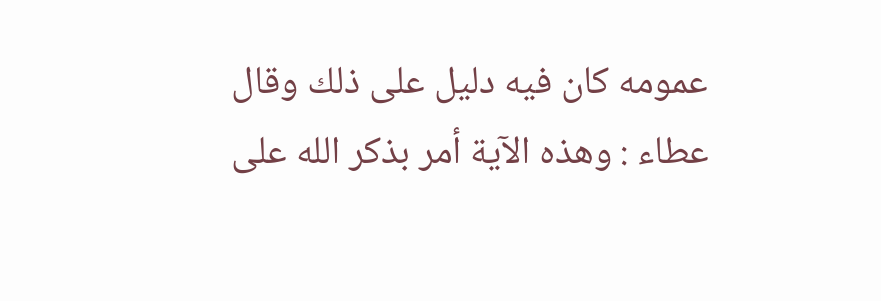عمومه كان فيه دليل على ذلك وقال عطاء : وهذه الآية أمر بذكر الله على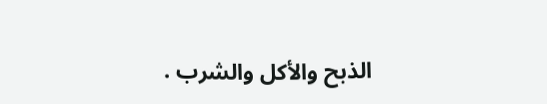الذبح والأكل والشرب .